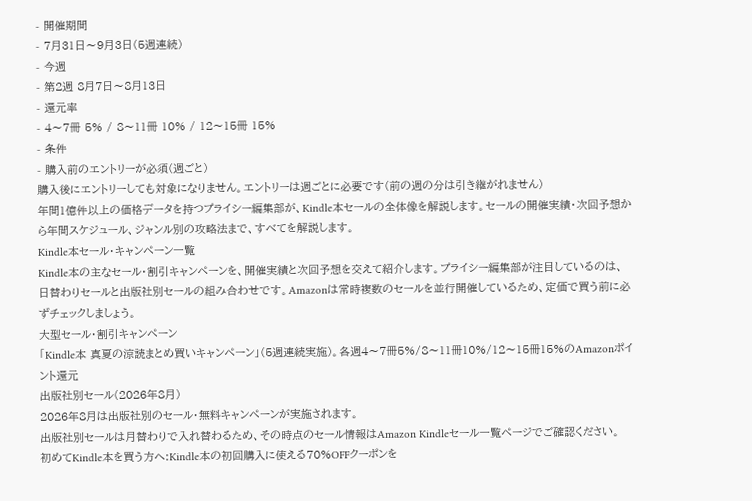- 開催期間
- 7月31日〜9月3日(5週連続)
- 今週
- 第2週 8月7日〜8月13日
- 還元率
- 4〜7冊 5% / 8〜11冊 10% / 12〜15冊 15%
- 条件
- 購入前のエントリーが必須(週ごと)
購入後にエントリーしても対象になりません。エントリーは週ごとに必要です(前の週の分は引き継がれません)
年間1億件以上の価格データを持つプライシー編集部が、Kindle本セールの全体像を解説します。セールの開催実績・次回予想から年間スケジュール、ジャンル別の攻略法まで、すべてを解説します。
Kindle本セール・キャンペーン一覧
Kindle本の主なセール・割引キャンペーンを、開催実績と次回予想を交えて紹介します。プライシー編集部が注目しているのは、日替わりセールと出版社別セールの組み合わせです。Amazonは常時複数のセールを並行開催しているため、定価で買う前に必ずチェックしましょう。
大型セール・割引キャンペーン
「Kindle本 真夏の涼読まとめ買いキャンペーン」(5週連続実施)。各週4〜7冊5%/8〜11冊10%/12〜15冊15%のAmazonポイント還元
出版社別セール(2026年8月)
2026年8月は出版社別のセール・無料キャンペーンが実施されます。
出版社別セールは月替わりで入れ替わるため、その時点のセール情報はAmazon Kindleセール一覧ページでご確認ください。
初めてKindle本を買う方へ:Kindle本の初回購入に使える70%OFFクーポンを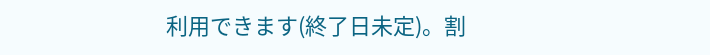利用できます(終了日未定)。割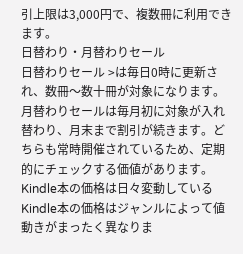引上限は3,000円で、複数冊に利用できます。
日替わり・月替わりセール
日替わりセール >は毎日0時に更新され、数冊〜数十冊が対象になります。月替わりセールは毎月初に対象が入れ替わり、月末まで割引が続きます。どちらも常時開催されているため、定期的にチェックする価値があります。
Kindle本の価格は日々変動している
Kindle本の価格はジャンルによって値動きがまったく異なりま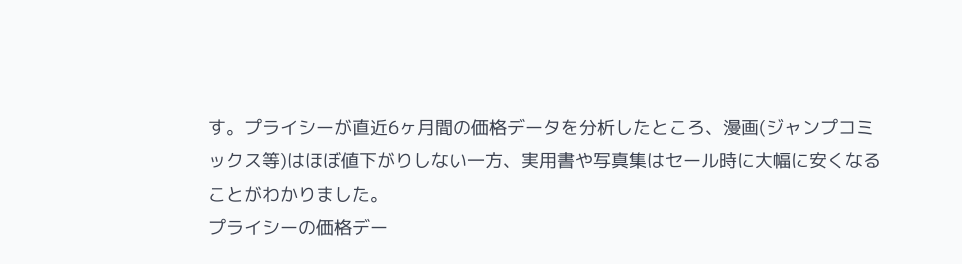す。プライシーが直近6ヶ月間の価格データを分析したところ、漫画(ジャンプコミックス等)はほぼ値下がりしない一方、実用書や写真集はセール時に大幅に安くなることがわかりました。
プライシーの価格デー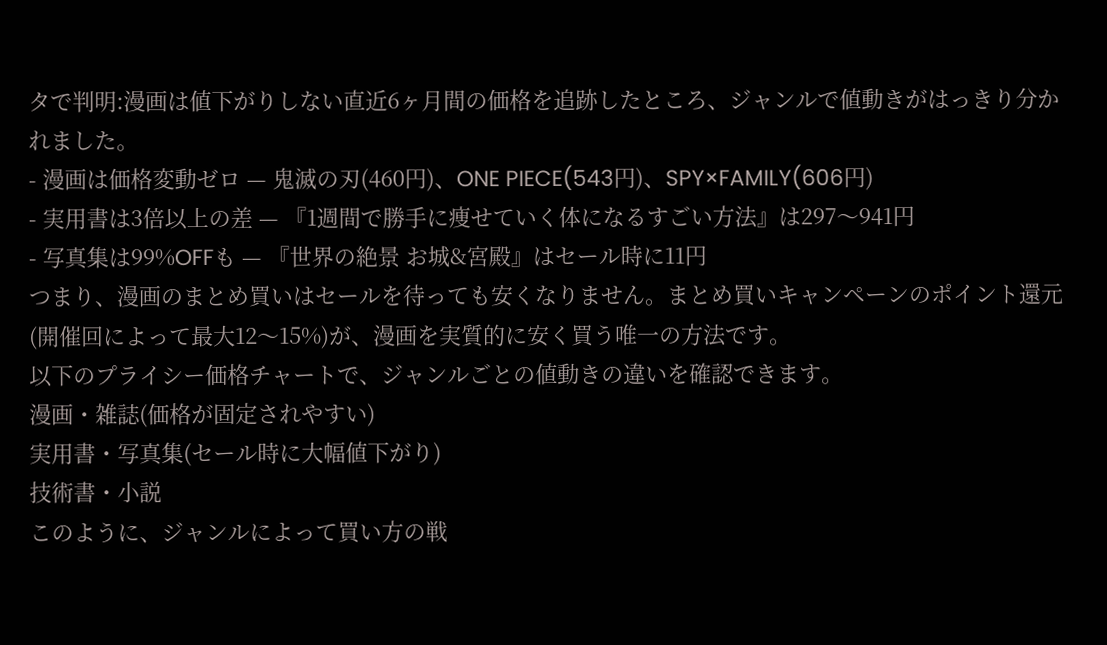タで判明:漫画は値下がりしない直近6ヶ月間の価格を追跡したところ、ジャンルで値動きがはっきり分かれました。
- 漫画は価格変動ゼロ — 鬼滅の刃(460円)、ONE PIECE(543円)、SPY×FAMILY(606円)
- 実用書は3倍以上の差 — 『1週間で勝手に痩せていく体になるすごい方法』は297〜941円
- 写真集は99%OFFも — 『世界の絶景 お城&宮殿』はセール時に11円
つまり、漫画のまとめ買いはセールを待っても安くなりません。まとめ買いキャンペーンのポイント還元(開催回によって最大12〜15%)が、漫画を実質的に安く買う唯一の方法です。
以下のプライシー価格チャートで、ジャンルごとの値動きの違いを確認できます。
漫画・雑誌(価格が固定されやすい)
実用書・写真集(セール時に大幅値下がり)
技術書・小説
このように、ジャンルによって買い方の戦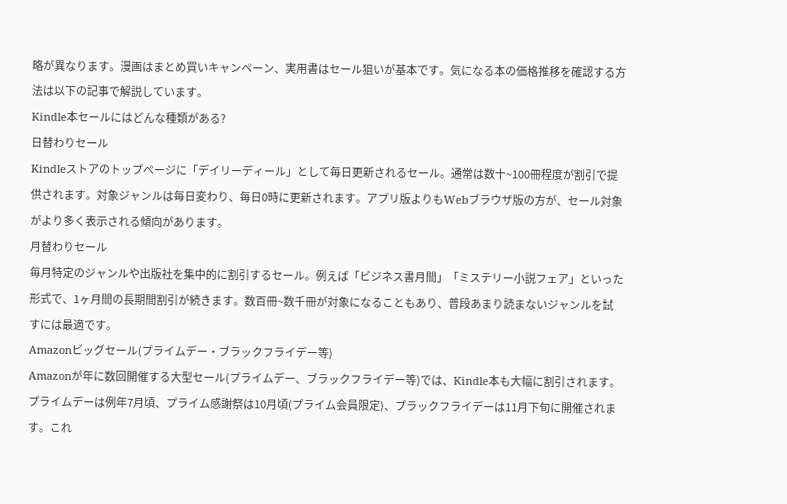略が異なります。漫画はまとめ買いキャンペーン、実用書はセール狙いが基本です。気になる本の価格推移を確認する方法は以下の記事で解説しています。
Kindle本セールにはどんな種類がある?
日替わりセール
Kindleストアのトップページに「デイリーディール」として毎日更新されるセール。通常は数十~100冊程度が割引で提供されます。対象ジャンルは毎日変わり、毎日0時に更新されます。アプリ版よりもWebブラウザ版の方が、セール対象がより多く表示される傾向があります。
月替わりセール
毎月特定のジャンルや出版社を集中的に割引するセール。例えば「ビジネス書月間」「ミステリー小説フェア」といった形式で、1ヶ月間の長期間割引が続きます。数百冊~数千冊が対象になることもあり、普段あまり読まないジャンルを試すには最適です。
Amazonビッグセール(プライムデー・ブラックフライデー等)
Amazonが年に数回開催する大型セール(プライムデー、ブラックフライデー等)では、Kindle本も大幅に割引されます。プライムデーは例年7月頃、プライム感謝祭は10月頃(プライム会員限定)、ブラックフライデーは11月下旬に開催されます。これ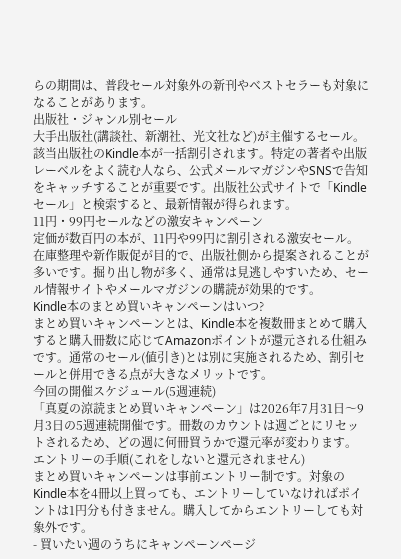らの期間は、普段セール対象外の新刊やベストセラーも対象になることがあります。
出版社・ジャンル別セール
大手出版社(講談社、新潮社、光文社など)が主催するセール。該当出版社のKindle本が一括割引されます。特定の著者や出版レーベルをよく読む人なら、公式メールマガジンやSNSで告知をキャッチすることが重要です。出版社公式サイトで「Kindle セール」と検索すると、最新情報が得られます。
11円・99円セールなどの激安キャンペーン
定価が数百円の本が、11円や99円に割引される激安セール。在庫整理や新作販促が目的で、出版社側から提案されることが多いです。掘り出し物が多く、通常は見逃しやすいため、セール情報サイトやメールマガジンの購読が効果的です。
Kindle本のまとめ買いキャンペーンはいつ?
まとめ買いキャンペーンとは、Kindle本を複数冊まとめて購入すると購入冊数に応じてAmazonポイントが還元される仕組みです。通常のセール(値引き)とは別に実施されるため、割引セールと併用できる点が大きなメリットです。
今回の開催スケジュール(5週連続)
「真夏の涼読まとめ買いキャンペーン」は2026年7月31日〜9月3日の5週連続開催です。冊数のカウントは週ごとにリセットされるため、どの週に何冊買うかで還元率が変わります。
エントリーの手順(これをしないと還元されません)
まとめ買いキャンペーンは事前エントリー制です。対象のKindle本を4冊以上買っても、エントリーしていなければポイントは1円分も付きません。購入してからエントリーしても対象外です。
- 買いたい週のうちにキャンペーンページ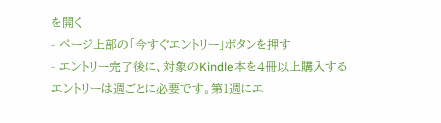を開く
- ページ上部の「今すぐエントリー」ボタンを押す
- エントリー完了後に、対象のKindle本を4冊以上購入する
エントリーは週ごとに必要です。第1週にエ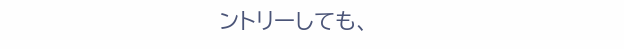ントリーしても、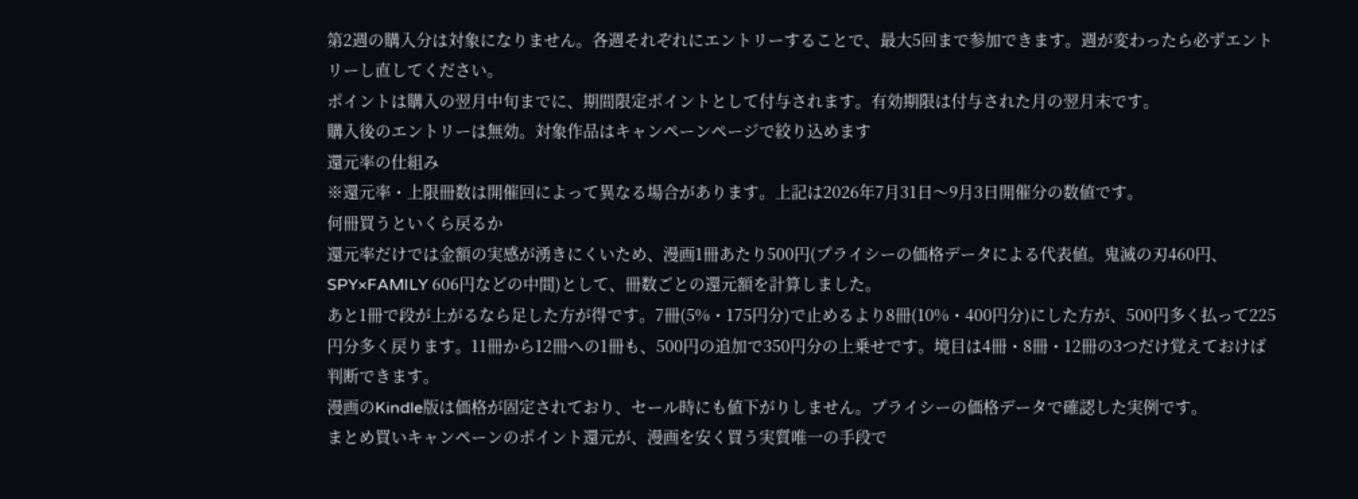第2週の購入分は対象になりません。各週それぞれにエントリーすることで、最大5回まで参加できます。週が変わったら必ずエントリーし直してください。
ポイントは購入の翌月中旬までに、期間限定ポイントとして付与されます。有効期限は付与された月の翌月末です。
購入後のエントリーは無効。対象作品はキャンペーンページで絞り込めます
還元率の仕組み
※還元率・上限冊数は開催回によって異なる場合があります。上記は2026年7月31日〜9月3日開催分の数値です。
何冊買うといくら戻るか
還元率だけでは金額の実感が湧きにくいため、漫画1冊あたり500円(プライシーの価格データによる代表値。鬼滅の刃460円、SPY×FAMILY 606円などの中間)として、冊数ごとの還元額を計算しました。
あと1冊で段が上がるなら足した方が得です。7冊(5%・175円分)で止めるより8冊(10%・400円分)にした方が、500円多く払って225円分多く戻ります。11冊から12冊への1冊も、500円の追加で350円分の上乗せです。境目は4冊・8冊・12冊の3つだけ覚えておけば判断できます。
漫画のKindle版は価格が固定されており、セール時にも値下がりしません。プライシーの価格データで確認した実例です。
まとめ買いキャンペーンのポイント還元が、漫画を安く買う実質唯一の手段で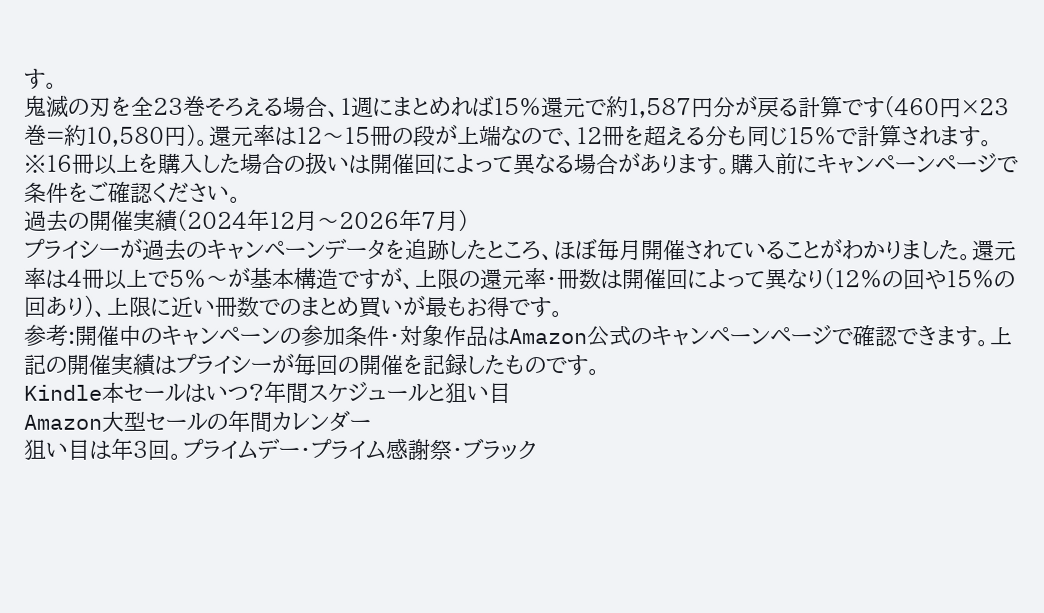す。
鬼滅の刃を全23巻そろえる場合、1週にまとめれば15%還元で約1,587円分が戻る計算です(460円×23巻=約10,580円)。還元率は12〜15冊の段が上端なので、12冊を超える分も同じ15%で計算されます。
※16冊以上を購入した場合の扱いは開催回によって異なる場合があります。購入前にキャンペーンページで条件をご確認ください。
過去の開催実績(2024年12月〜2026年7月)
プライシーが過去のキャンペーンデータを追跡したところ、ほぼ毎月開催されていることがわかりました。還元率は4冊以上で5%〜が基本構造ですが、上限の還元率・冊数は開催回によって異なり(12%の回や15%の回あり)、上限に近い冊数でのまとめ買いが最もお得です。
参考:開催中のキャンペーンの参加条件・対象作品はAmazon公式のキャンペーンページで確認できます。上記の開催実績はプライシーが毎回の開催を記録したものです。
Kindle本セールはいつ?年間スケジュールと狙い目
Amazon大型セールの年間カレンダー
狙い目は年3回。プライムデー・プライム感謝祭・ブラック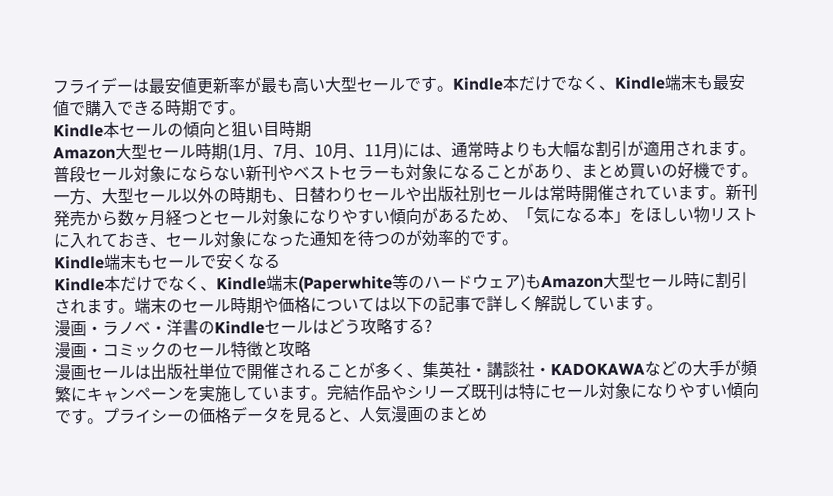フライデーは最安値更新率が最も高い大型セールです。Kindle本だけでなく、Kindle端末も最安値で購入できる時期です。
Kindle本セールの傾向と狙い目時期
Amazon大型セール時期(1月、7月、10月、11月)には、通常時よりも大幅な割引が適用されます。普段セール対象にならない新刊やベストセラーも対象になることがあり、まとめ買いの好機です。
一方、大型セール以外の時期も、日替わりセールや出版社別セールは常時開催されています。新刊発売から数ヶ月経つとセール対象になりやすい傾向があるため、「気になる本」をほしい物リストに入れておき、セール対象になった通知を待つのが効率的です。
Kindle端末もセールで安くなる
Kindle本だけでなく、Kindle端末(Paperwhite等のハードウェア)もAmazon大型セール時に割引されます。端末のセール時期や価格については以下の記事で詳しく解説しています。
漫画・ラノベ・洋書のKindleセールはどう攻略する?
漫画・コミックのセール特徴と攻略
漫画セールは出版社単位で開催されることが多く、集英社・講談社・KADOKAWAなどの大手が頻繁にキャンペーンを実施しています。完結作品やシリーズ既刊は特にセール対象になりやすい傾向です。プライシーの価格データを見ると、人気漫画のまとめ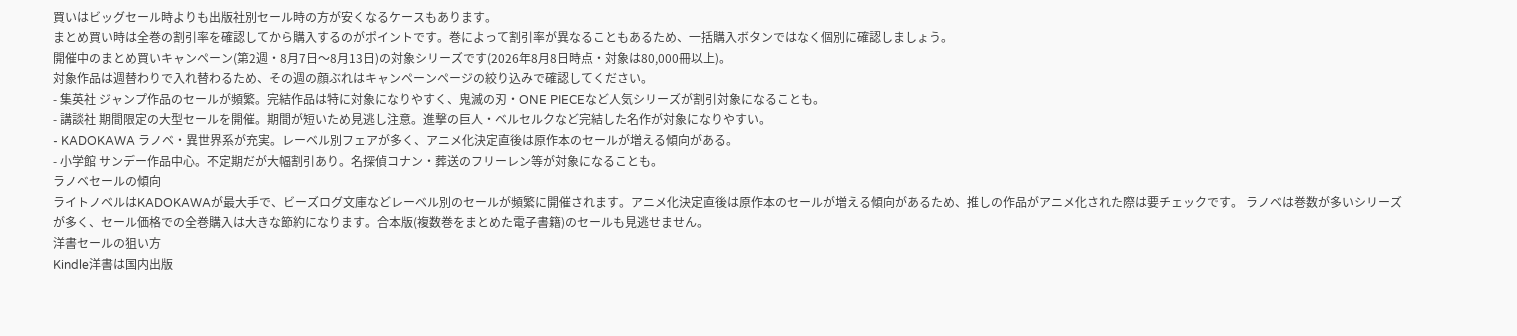買いはビッグセール時よりも出版社別セール時の方が安くなるケースもあります。
まとめ買い時は全巻の割引率を確認してから購入するのがポイントです。巻によって割引率が異なることもあるため、一括購入ボタンではなく個別に確認しましょう。
開催中のまとめ買いキャンペーン(第2週・8月7日〜8月13日)の対象シリーズです(2026年8月8日時点・対象は80,000冊以上)。
対象作品は週替わりで入れ替わるため、その週の顔ぶれはキャンペーンページの絞り込みで確認してください。
- 集英社 ジャンプ作品のセールが頻繁。完結作品は特に対象になりやすく、鬼滅の刃・ONE PIECEなど人気シリーズが割引対象になることも。
- 講談社 期間限定の大型セールを開催。期間が短いため見逃し注意。進撃の巨人・ベルセルクなど完結した名作が対象になりやすい。
- KADOKAWA ラノベ・異世界系が充実。レーベル別フェアが多く、アニメ化決定直後は原作本のセールが増える傾向がある。
- 小学館 サンデー作品中心。不定期だが大幅割引あり。名探偵コナン・葬送のフリーレン等が対象になることも。
ラノベセールの傾向
ライトノベルはKADOKAWAが最大手で、ビーズログ文庫などレーベル別のセールが頻繁に開催されます。アニメ化決定直後は原作本のセールが増える傾向があるため、推しの作品がアニメ化された際は要チェックです。 ラノベは巻数が多いシリーズが多く、セール価格での全巻購入は大きな節約になります。合本版(複数巻をまとめた電子書籍)のセールも見逃せません。
洋書セールの狙い方
Kindle洋書は国内出版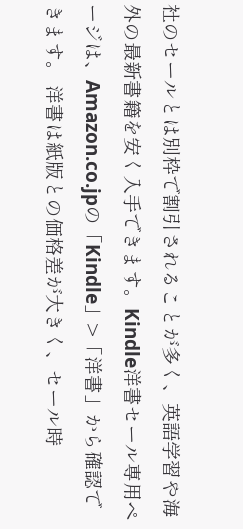社のセールとは別枠で割引されることが多く、英語学習や海外の最新書籍を安く入手できます。Kindle洋書セール専用ページは、Amazon.co.jpの「Kindle」>「洋書」から確認できます。 洋書は紙版との価格差が大きく、セール時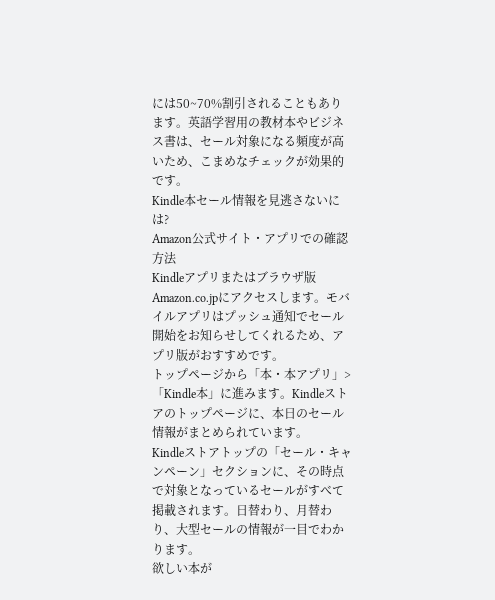には50~70%割引されることもあります。英語学習用の教材本やビジネス書は、セール対象になる頻度が高いため、こまめなチェックが効果的です。
Kindle本セール情報を見逃さないには?
Amazon公式サイト・アプリでの確認方法
Kindleアプリまたはブラウザ版Amazon.co.jpにアクセスします。モバイルアプリはプッシュ通知でセール開始をお知らせしてくれるため、アプリ版がおすすめです。
トップページから「本・本アプリ」>「Kindle本」に進みます。Kindleストアのトップページに、本日のセール情報がまとめられています。
Kindleストアトップの「セール・キャンペーン」セクションに、その時点で対象となっているセールがすべて掲載されます。日替わり、月替わり、大型セールの情報が一目でわかります。
欲しい本が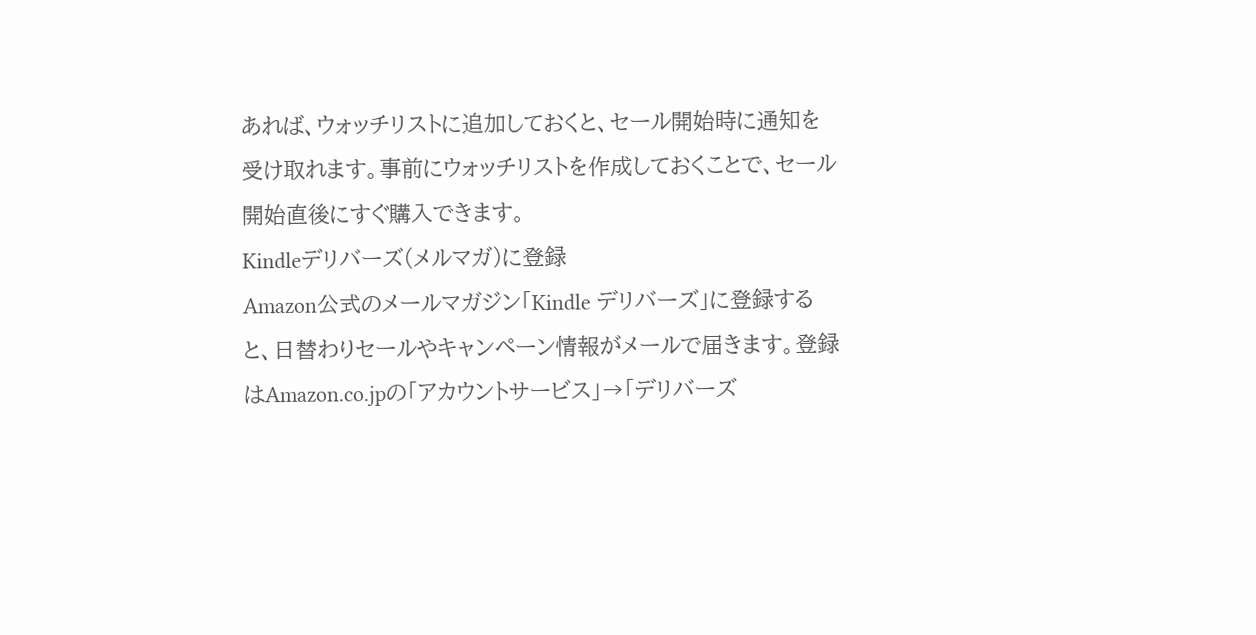あれば、ウォッチリストに追加しておくと、セール開始時に通知を受け取れます。事前にウォッチリストを作成しておくことで、セール開始直後にすぐ購入できます。
Kindleデリバーズ(メルマガ)に登録
Amazon公式のメールマガジン「Kindle デリバーズ」に登録すると、日替わりセールやキャンペーン情報がメールで届きます。登録はAmazon.co.jpの「アカウントサービス」→「デリバーズ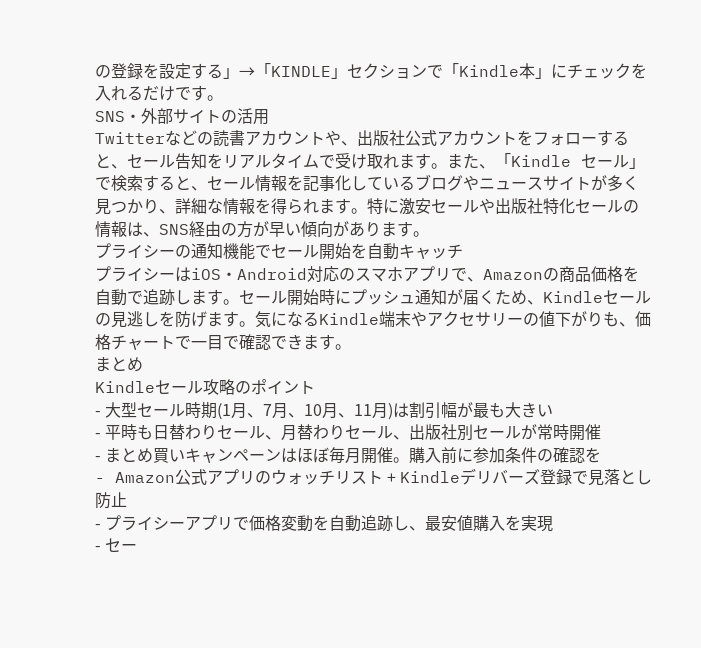の登録を設定する」→「KINDLE」セクションで「Kindle本」にチェックを入れるだけです。
SNS・外部サイトの活用
Twitterなどの読書アカウントや、出版社公式アカウントをフォローすると、セール告知をリアルタイムで受け取れます。また、「Kindle セール」で検索すると、セール情報を記事化しているブログやニュースサイトが多く見つかり、詳細な情報を得られます。特に激安セールや出版社特化セールの情報は、SNS経由の方が早い傾向があります。
プライシーの通知機能でセール開始を自動キャッチ
プライシーはiOS・Android対応のスマホアプリで、Amazonの商品価格を自動で追跡します。セール開始時にプッシュ通知が届くため、Kindleセールの見逃しを防げます。気になるKindle端末やアクセサリーの値下がりも、価格チャートで一目で確認できます。
まとめ
Kindleセール攻略のポイント
- 大型セール時期(1月、7月、10月、11月)は割引幅が最も大きい
- 平時も日替わりセール、月替わりセール、出版社別セールが常時開催
- まとめ買いキャンペーンはほぼ毎月開催。購入前に参加条件の確認を
- Amazon公式アプリのウォッチリスト + Kindleデリバーズ登録で見落とし防止
- プライシーアプリで価格変動を自動追跡し、最安値購入を実現
- セー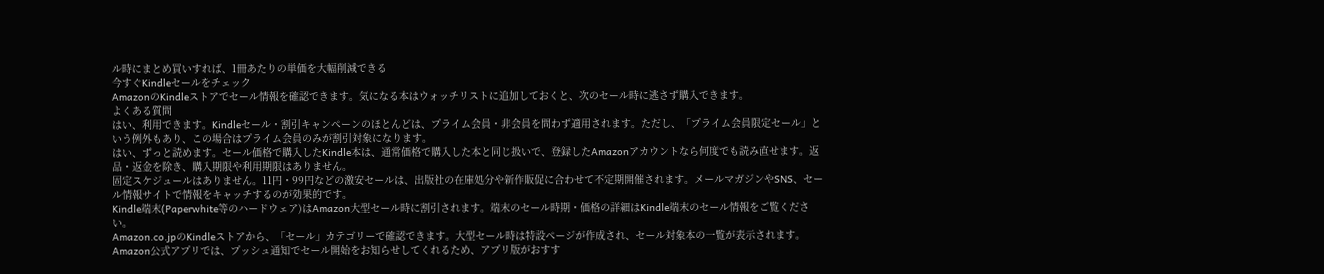ル時にまとめ買いすれば、1冊あたりの単価を大幅削減できる
今すぐKindleセールをチェック
AmazonのKindleストアでセール情報を確認できます。気になる本はウォッチリストに追加しておくと、次のセール時に逃さず購入できます。
よくある質問
はい、利用できます。Kindleセール・割引キャンペーンのほとんどは、プライム会員・非会員を問わず適用されます。ただし、「プライム会員限定セール」という例外もあり、この場合はプライム会員のみが割引対象になります。
はい、ずっと読めます。セール価格で購入したKindle本は、通常価格で購入した本と同じ扱いで、登録したAmazonアカウントなら何度でも読み直せます。返品・返金を除き、購入期限や利用期限はありません。
固定スケジュールはありません。11円・99円などの激安セールは、出版社の在庫処分や新作販促に合わせて不定期開催されます。メールマガジンやSNS、セール情報サイトで情報をキャッチするのが効果的です。
Kindle端末(Paperwhite等のハードウェア)はAmazon大型セール時に割引されます。端末のセール時期・価格の詳細はKindle端末のセール情報をご覧ください。
Amazon.co.jpのKindleストアから、「セール」カテゴリーで確認できます。大型セール時は特設ページが作成され、セール対象本の一覧が表示されます。Amazon公式アプリでは、プッシュ通知でセール開始をお知らせしてくれるため、アプリ版がおすす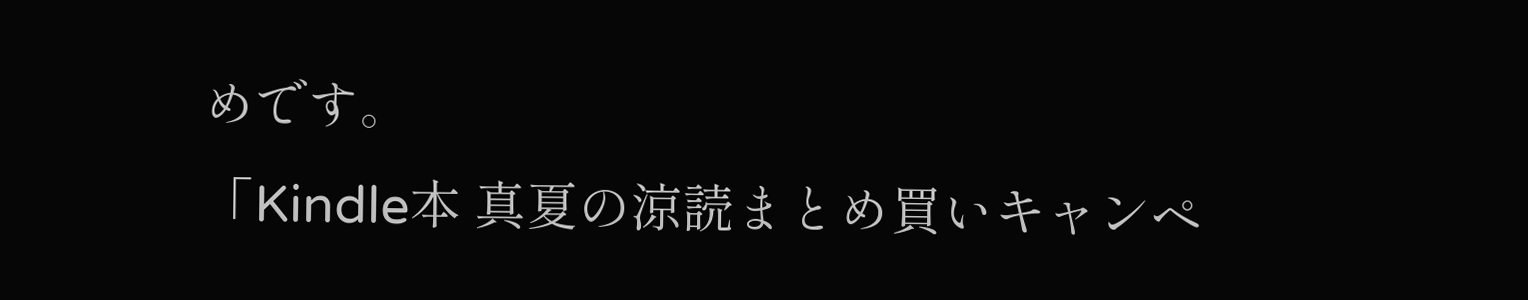めです。
「Kindle本 真夏の涼読まとめ買いキャンペ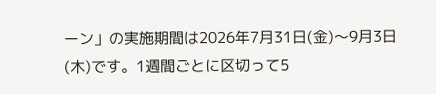ーン」の実施期間は2026年7月31日(金)〜9月3日(木)です。1週間ごとに区切って5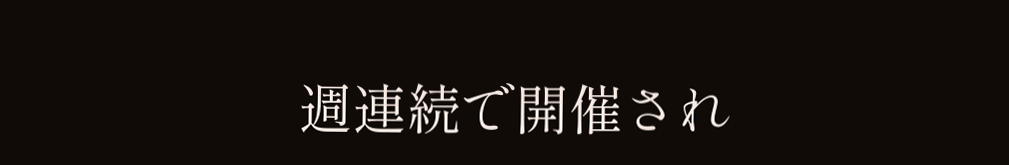週連続で開催され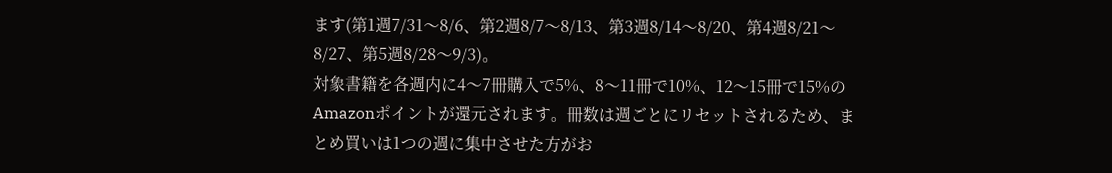ます(第1週7/31〜8/6、第2週8/7〜8/13、第3週8/14〜8/20、第4週8/21〜8/27、第5週8/28〜9/3)。
対象書籍を各週内に4〜7冊購入で5%、8〜11冊で10%、12〜15冊で15%のAmazonポイントが還元されます。冊数は週ごとにリセットされるため、まとめ買いは1つの週に集中させた方がお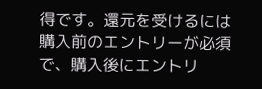得です。還元を受けるには購入前のエントリーが必須で、購入後にエントリ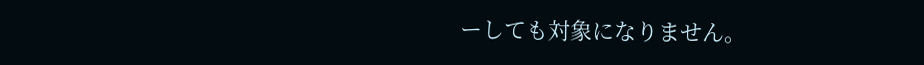ーしても対象になりません。